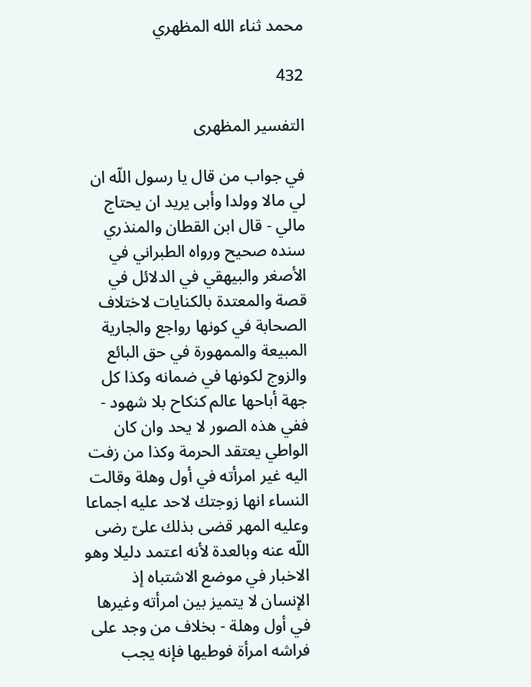محمد ثناء الله المظهري

432

التفسير المظهرى

في جواب من قال يا رسول اللّه ان لي مالا وولدا وأبى يريد ان يحتاج مالي - قال ابن القطان والمنذري سنده صحيح ورواه الطبراني في الأصغر والبيهقي في الدلائل في قصة والمعتدة بالكنايات لاختلاف الصحابة في كونها رواجع والجارية المبيعة والممهورة في حق البائع والزوج لكونها في ضمانه وكذا كل جهة أباحها عالم كنكاح بلا شهود - ففي هذه الصور لا يحد وان كان الواطي يعتقد الحرمة وكذا من زفت اليه غير امرأته في أول وهلة وقالت النساء انها زوجتك لاحد عليه اجماعا وعليه المهر قضى بذلك علىّ رضى اللّه عنه وبالعدة لأنه اعتمد دليلا وهو الاخبار في موضع الاشتباه إذ الإنسان لا يتميز بين امرأته وغيرها في أول وهلة - بخلاف من وجد على فراشه امرأة فوطيها فإنه يجب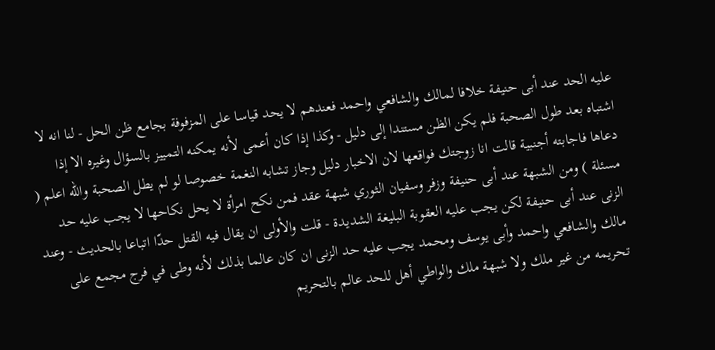عليه الحد عند أبى حنيفة خلافا لمالك والشافعي واحمد فعندهم لا يحد قياسا على المزفوفة بجامع ظن الحل - لنا انه لا اشتباه بعد طول الصحبة فلم يكن الظن مستندا إلى دليل - وكذا إذا كان أعمى لأنه يمكنه التمييز بالسؤال وغيره الا إذا دعاها فاجابته أجنبية قالت انا زوجتك فواقعها لان الاخبار دليل وجاز تشابه النغمة خصوصا لو لم يطل الصحبة واللّه اعلم ( مسئلة ) ومن الشبهة عند أبى حنيفة وزفر وسفيان الثوري شبهة عقد فمن نكح امرأة لا يحل نكاحها لا يجب عليه حد الزنى عند أبى حنيفة لكن يجب عليه العقوبة البليغة الشديدة - قلت والأولى ان يقال فيه القتل حدّا اتباعا بالحديث - وعند مالك والشافعي واحمد وأبى يوسف ومحمد يجب عليه حد الزنى ان كان عالما بذلك لأنه وطى في فرج مجمع على تحريمه من غير ملك ولا شبهة ملك والواطي أهل للحد عالم بالتحريم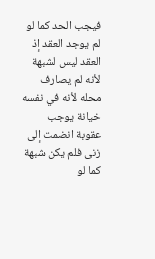فيجب الحد كما لو لم يوجد العقد إذ العقد ليس لشبهة لأنه لم يصارف محله لأنه في نفسه خيانة يوجب عقوبة انضمت إلى زنى فلم يكن شبهة كما لو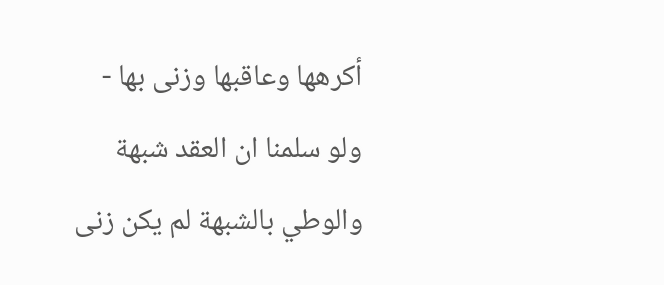أكرهها وعاقبها وزنى بها - ولو سلمنا ان العقد شبهة والوطي بالشبهة لم يكن زنى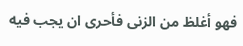فهو أغلظ من الزنى فأحرى ان يجب فيه